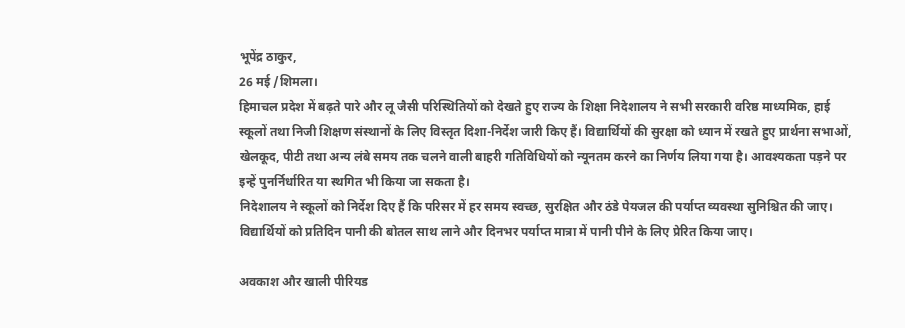भूपेंद्र ठाकुर,
26 मई /शिमला।
हिमाचल प्रदेश में बढ़ते पारे और लू जैसी परिस्थितियों को देखते हुए राज्य के शिक्षा निदेशालय ने सभी सरकारी वरिष्ठ माध्यमिक, हाई स्कूलों तथा निजी शिक्षण संस्थानों के लिए विस्तृत दिशा-निर्देश जारी किए हैं। विद्यार्थियों की सुरक्षा को ध्यान में रखते हुए प्रार्थना सभाओं, खेलकूद, पीटी तथा अन्य लंबे समय तक चलने वाली बाहरी गतिविधियों को न्यूनतम करने का निर्णय लिया गया है। आवश्यकता पड़ने पर इन्हें पुनर्निर्धारित या स्थगित भी किया जा सकता है।
निदेशालय ने स्कूलों को निर्देश दिए हैं कि परिसर में हर समय स्वच्छ, सुरक्षित और ठंडे पेयजल की पर्याप्त व्यवस्था सुनिश्चित की जाए। विद्यार्थियों को प्रतिदिन पानी की बोतल साथ लाने और दिनभर पर्याप्त मात्रा में पानी पीने के लिए प्रेरित किया जाए।

अवकाश और खाली पीरियड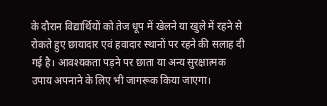के दौरान विद्यार्थियों को तेज धूप में खेलने या खुले में रहने से रोकते हुए छायादार एवं हवादार स्थानों पर रहने की सलाह दी गई है। आवश्यकता पड़ने पर छाता या अन्य सुरक्षात्मक उपाय अपनाने के लिए भी जागरूक किया जाएगा।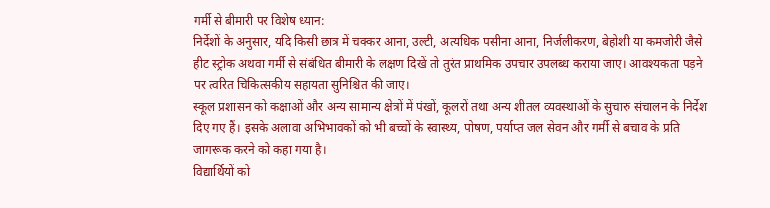गर्मी से बीमारी पर विशेष ध्यान:
निर्देशों के अनुसार, यदि किसी छात्र में चक्कर आना, उल्टी, अत्यधिक पसीना आना, निर्जलीकरण, बेहोशी या कमजोरी जैसे हीट स्ट्रोक अथवा गर्मी से संबंधित बीमारी के लक्षण दिखें तो तुरंत प्राथमिक उपचार उपलब्ध कराया जाए। आवश्यकता पड़ने पर त्वरित चिकित्सकीय सहायता सुनिश्चित की जाए।
स्कूल प्रशासन को कक्षाओं और अन्य सामान्य क्षेत्रों में पंखों, कूलरों तथा अन्य शीतल व्यवस्थाओं के सुचारु संचालन के निर्देश दिए गए हैं। इसके अलावा अभिभावकों को भी बच्चों के स्वास्थ्य, पोषण, पर्याप्त जल सेवन और गर्मी से बचाव के प्रति जागरूक करने को कहा गया है।
विद्यार्थियों को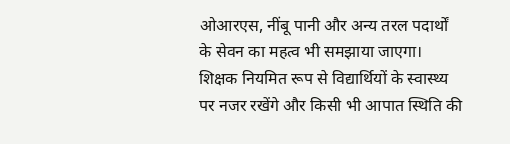ओआरएस, नींबू पानी और अन्य तरल पदार्थों के सेवन का महत्व भी समझाया जाएगा। शिक्षक नियमित रूप से विद्यार्थियों के स्वास्थ्य पर नजर रखेंगे और किसी भी आपात स्थिति की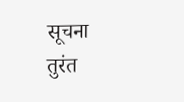सूचना तुरंत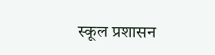स्कूल प्रशासन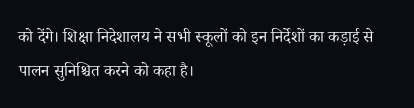को देंगे। शिक्षा निदेशालय ने सभी स्कूलों को इन निर्देशों का कड़ाई से पालन सुनिश्चित करने को कहा है।